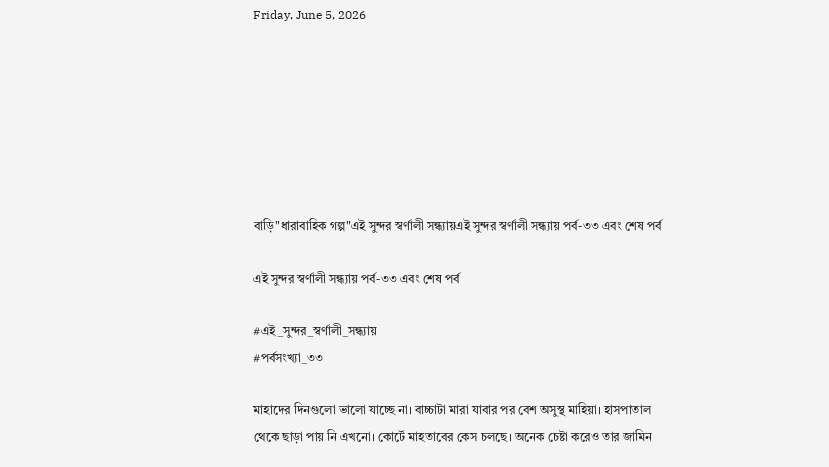Friday, June 5, 2026







বাড়ি"ধারাবাহিক গল্প"এই সুন্দর স্বর্ণালী সন্ধ্যায়এই সুন্দর স্বর্ণালী সন্ধ্যায় পর্ব-৩৩ এবং শেষ পর্ব

এই সুন্দর স্বর্ণালী সন্ধ্যায় পর্ব-৩৩ এবং শেষ পর্ব

#এই_সুন্দর_স্বর্ণালী_সন্ধ্যায়
#পর্বসংখ্যা_৩৩

মাহাদের দিনগুলো ভালো যাচ্ছে না। বাচ্চাটা মারা যাবার পর বেশ অসুস্থ মাহিয়া। হাসপাতাল থেকে ছাড়া পায় নি এখনো। কোর্টে মাহতাবের কেস চলছে। অনেক চেষ্টা করেও তার জামিন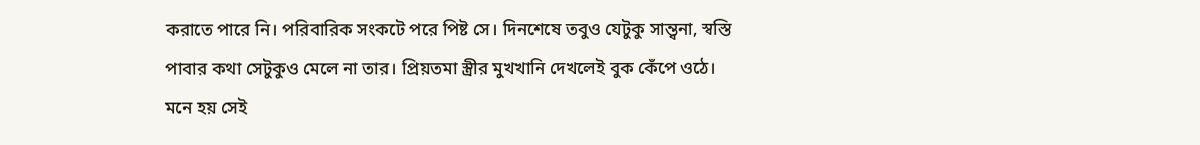করাতে পারে নি। পরিবারিক সংকটে পরে পিষ্ট সে। দিনশেষে তবুও যেটুকু সান্ত্বনা, স্বস্তি পাবার কথা সেটুকুও মেলে না তার। প্রিয়তমা স্ত্রীর মুখখানি দেখলেই বুক কেঁপে ওঠে। মনে হয় সেই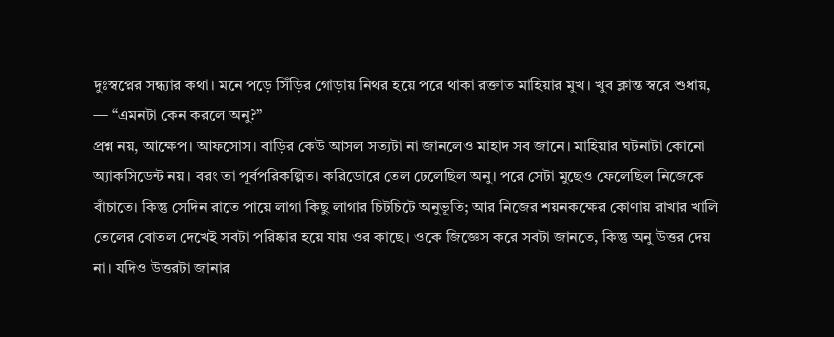দুঃস্বপ্নের সন্ধ্যার কথা। মনে পড়ে সিঁড়ির গোড়ায় নিথর হয়ে পরে থাকা রক্তাত মাহিয়ার মুখ। খুব ক্লান্ত স্বরে শুধায়,
— “এমনটা কেন করলে অনু?”
প্রশ্ন নয়, আক্ষেপ। আফসোস। বাড়ির কেউ আসল সত্যটা না জানলেও মাহাদ সব জানে। মাহিয়ার ঘটনাটা কোনো অ্যাকসিডেন্ট নয়। বরং তা পূর্বপরিকল্পিত। করিডোরে তেল ঢেলেছিল অনু। পরে সেটা মুছেও ফেলেছিল নিজেকে বাঁচাতে। কিন্তু সেদিন রাতে পায়ে লাগা কিছু লাগার চিটচিটে অনুভূতি; আর নিজের শয়নকক্ষের কোণায় রাখার খালি তেলের বোতল দেখেই সবটা পরিষ্কার হয়ে যায় ওর কাছে। ওকে জিজ্ঞেস করে সবটা জানতে, কিন্তু অনু উত্তর দেয় না। যদিও উত্তরটা জানার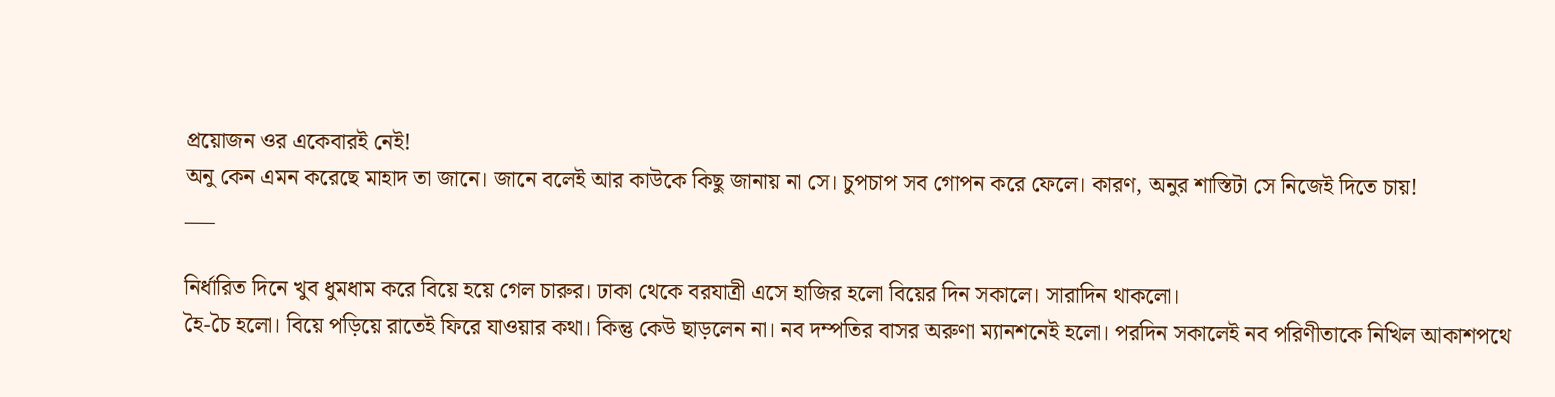প্রয়োজন ওর একেবারই নেই!
অনু কেন এমন করেছে মাহাদ তা জানে। জানে বলেই আর কাউকে কিছু জানায় না সে। চুপচাপ সব গোপন করে ফেলে। কারণ, অনুর শাস্তিটা সে নিজেই দিতে চায়!
___

নির্ধারিত দিনে খুব ধুমধাম করে বিয়ে হয়ে গেল চারুর। ঢাকা থেকে বরযাত্রী এসে হাজির হলো বিয়ের দিন সকালে। সারাদিন থাকলো।
হৈ-চৈ হলো। বিয়ে পড়িয়ে রাতেই ফিরে যাওয়ার কথা। কিন্তু কেউ ছাড়লেন না। নব দম্পতির বাসর অরুণা ম্যানশনেই হলো। পরদিন সকালেই নব পরিণীতাকে নিখিল আকাশপথে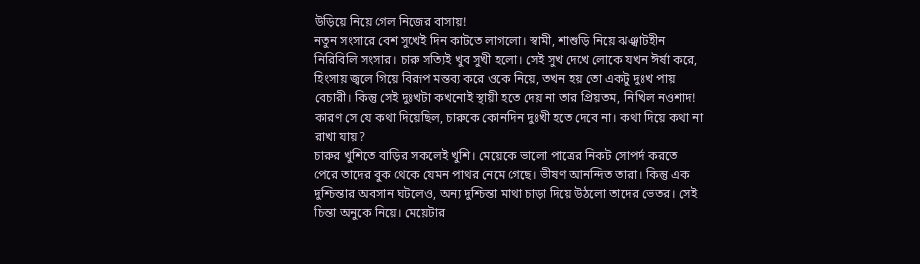উড়িয়ে নিয়ে গেল নিজের বাসায়!
নতুন সংসারে বেশ সুখেই দিন কাটতে লাগলো। স্বামী, শাশুড়ি নিয়ে ঝঞ্ঝাটহীন নিরিবিলি সংসার। চারু সত্যিই খুব সুখী হলো। সেই সুখ দেখে লোকে যখন ঈর্ষা করে, হিংসায় জ্বলে গিয়ে বিরূপ মন্তব্য করে ওকে নিয়ে, তখন হয় তো একটু দুঃখ পায় বেচারী। কিন্তু সেই দুঃখটা কখনোই স্থায়ী হতে দেয় না তার প্রিয়তম, নিখিল নওশাদ! কারণ সে যে কথা দিয়েছিল, চারুকে কোনদিন দুঃখী হতে দেবে না। কথা দিয়ে কথা না রাখা যায়?
চারুর খুশিতে বাড়ির সকলেই খুশি। মেয়েকে ভালো পাত্রের নিকট সোপর্দ করতে পেরে তাদের বুক থেকে যেমন পাথর নেমে গেছে। ভীষণ আনন্দিত তারা। কিন্তু এক দুশ্চিন্তার অবসান ঘটলেও, অন্য দুশ্চিন্তা মাথা চাড়া দিয়ে উঠলো তাদের ভেতর। সেই চিন্তা অনুকে নিয়ে। মেয়েটার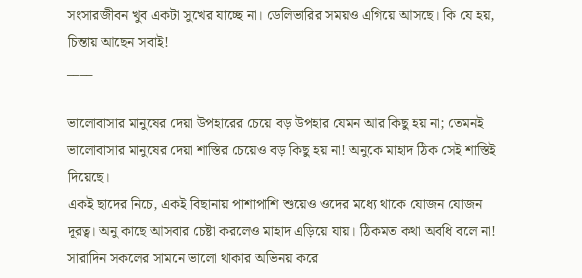সংসারজীবন খুব একটা সুখের যাচ্ছে না। ডেলিভারির সময়ও এগিয়ে আসছে। কি যে হয়, চিন্তায় আছেন সবাই!
____

ভালোবাসার মানুষের দেয়া উপহারের চেয়ে বড় উপহার যেমন আর কিছু হয় না; তেমনই ভালোবাসার মানুষের দেয়া শাস্তির চেয়েও বড় কিছু হয় না! অনুকে মাহাদ ঠিক সেই শাস্তিই দিয়েছে।
একই ছাদের নিচে, একই বিছানায় পাশাপাশি শুয়েও ওদের মধ্যে থাকে যোজন যোজন দূরত্ব। অনু কাছে আসবার চেষ্টা করলেও মাহাদ এড়িয়ে যায়। ঠিকমত কথা অবধি বলে না!
সারাদিন সকলের সামনে ভালো থাকার অভিনয় করে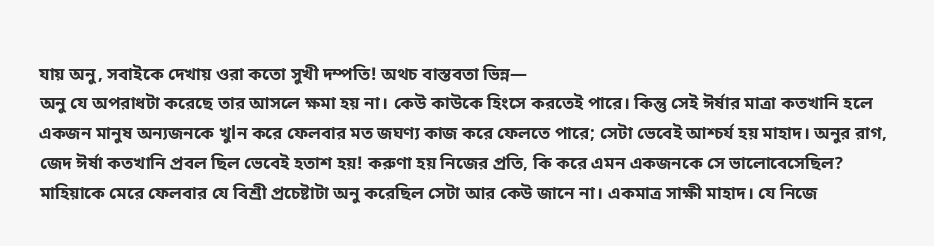যায় অনু, সবাইকে দেখায় ওরা কতো সুখী দম্পতি! অথচ বাস্তবতা ভিন্ন—
অনু যে অপরাধটা করেছে তার আসলে ক্ষমা হয় না। কেউ কাউকে হিংসে করতেই পারে। কিন্তু সেই ঈর্ষার মাত্রা কতখানি হলে একজন মানুষ অন্যজনকে খুlন করে ফেলবার মত জঘণ্য কাজ করে ফেলতে পারে; সেটা ভেবেই আশ্চর্য হয় মাহাদ। অনুর রাগ, জেদ ঈর্ষা কতখানি প্রবল ছিল ভেবেই হতাশ হয়! করুণা হয় নিজের প্রতি, কি করে এমন একজনকে সে ভালোবেসেছিল?
মাহিয়াকে মেরে ফেলবার যে বিশ্রী প্রচেষ্টাটা অনু করেছিল সেটা আর কেউ জানে না। একমাত্র সাক্ষী মাহাদ। যে নিজে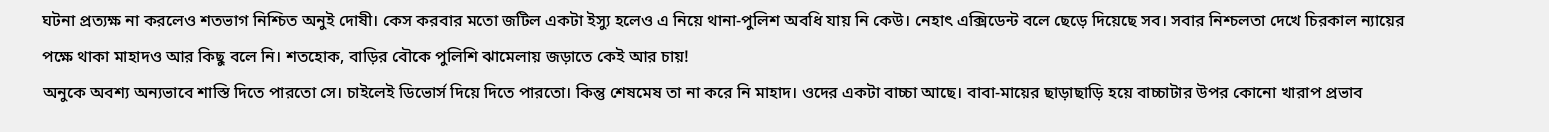ঘটনা প্রত্যক্ষ না করলেও শতভাগ নিশ্চিত অনুই দোষী। কেস করবার মতো জটিল একটা ইস্যু হলেও এ নিয়ে থানা-পুলিশ অবধি যায় নি কেউ। নেহাৎ এক্সিডেন্ট বলে ছেড়ে দিয়েছে সব। সবার নিশ্চলতা দেখে চিরকাল ন্যায়ের পক্ষে থাকা মাহাদও আর কিছু বলে নি। শতহোক, বাড়ির বৌকে পুলিশি ঝামেলায় জড়াতে কেই আর চায়!
অনুকে অবশ্য অন্যভাবে শাস্তি দিতে পারতো সে। চাইলেই ডিভোর্স দিয়ে দিতে পারতো। কিন্তু শেষমেষ তা না করে নি মাহাদ। ওদের একটা বাচ্চা আছে। বাবা-মায়ের ছাড়াছাড়ি হয়ে বাচ্চাটার উপর কোনো খারাপ প্রভাব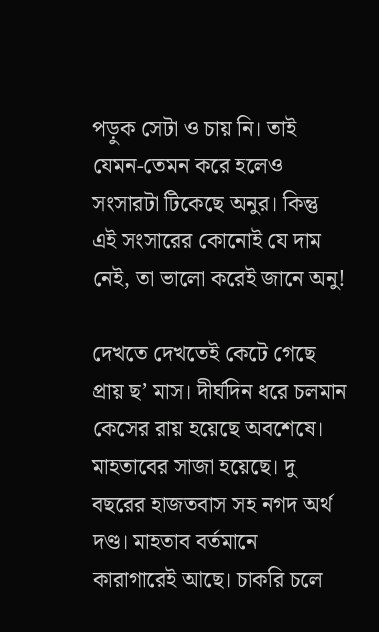পড়ুক সেটা ও চায় নি। তাই যেমন-তেমন করে হলেও সংসারটা টিকেছে অনুর। কিন্তু এই সংসারের কোনোই যে দাম নেই, তা ভালো করেই জানে অনু!

দেখতে দেখতেই কেটে গেছে প্রায় ছ’ মাস। দীর্ঘদিন ধরে চলমান কেসের রায় হয়েছে অবশেষে। মাহতাবের সাজা হয়েছে। দু বছরের হাজতবাস সহ নগদ অর্থ দণ্ড। মাহতাব বর্তমানে কারাগারেই আছে। চাকরি চলে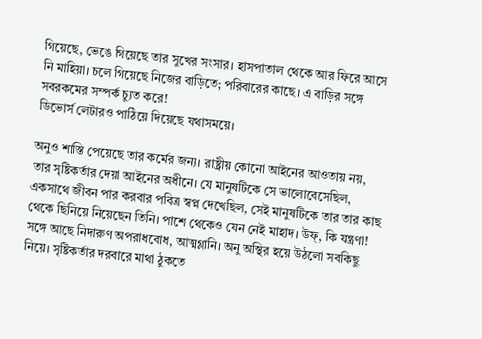গিয়েছে, ভেঙে গিয়েছে তার সুখের সংসার। হাসপাতাল থেকে আর ফিরে আসে নি মাহিয়া। চলে গিয়েছে নিজের বাড়িতে; পরিবারের কাছে। এ বাড়ির সঙ্গে সবরকমের সম্পর্ক চ্যুত করে!
ডিভোর্স লেটারও পাঠিয়ে দিয়েছে যথাসময়ে।

অনুও শাস্তি পেয়েছে তার কর্মের জন্য। রাষ্ট্রীয় কোনো আইনের আওতায় নয়, তার সৃষ্টিকর্তার দেয়া আইনের অধীনে। যে মানুষটিকে সে ভালোবেসেছিল, একসাথে জীবন পার করবার পবিত্র স্বপ্ন দেখেছিল, সেই মানুষটিকে তার তার কাছ থেকে ছিনিয়ে নিয়েছেন তিনি। পাশে থেকেও যেন নেই মাহাদ। উফ্, কি যন্ত্রণা! সঙ্গে আছে নিদারুণ অপরাধবোধ, আত্মগ্লানি। অনু অস্থির হয়ে উঠলো সবকিছু নিয়ে। সৃষ্টিকর্তার দরবারে মাথা ঠুকতে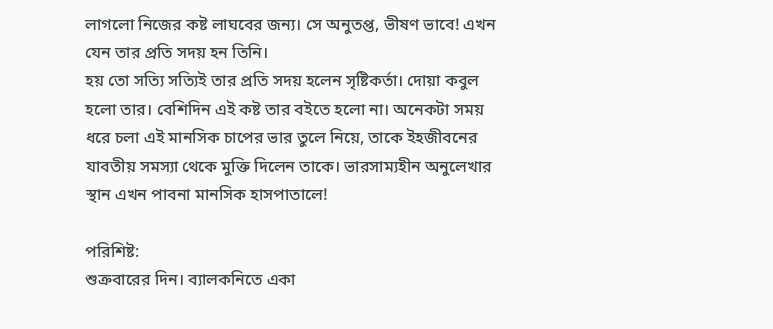লাগলো নিজের কষ্ট লাঘবের জন্য। সে অনুতপ্ত, ভীষণ ভাবে! এখন যেন তার প্রতি সদয় হন তিনি।
হয় তো সত্যি সত্যিই তার প্রতি সদয় হলেন সৃষ্টিকর্তা। দোয়া কবুল হলো তার। বেশিদিন এই কষ্ট তার বইতে হলো না। অনেকটা সময় ধরে চলা এই মানসিক চাপের ভার তুলে নিয়ে, তাকে ইহজীবনের যাবতীয় সমস্যা থেকে মুক্তি দিলেন তাকে। ভারসাম্যহীন অনুলেখার স্থান এখন পাবনা মানসিক হাসপাতালে!

পরিশিষ্ট:
শুক্রবারের দিন। ব্যালকনিতে একা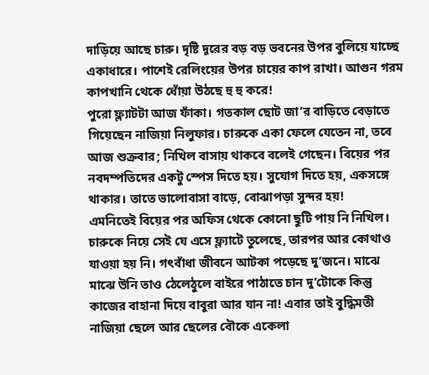দাড়িয়ে আছে চারু। দৃষ্টি দূরের বড় বড় ভবনের উপর বুলিয়ে যাচ্ছে একাধারে। পাশেই রেলিংয়ের উপর চায়ের কাপ রাখা। আগুন গরম কাপখানি থেকে ধোঁয়া উঠছে হু হু করে!
পুরো ফ্ল্যাটটা আজ ফাঁকা। গতকাল ছোট জা’র বাড়িতে বেড়াতে গিয়েছেন নাজিয়া নিলুফার। চারুকে একা ফেলে যেতেন না, তবে আজ শুক্রবার; নিখিল বাসায় থাকবে বলেই গেছেন। বিয়ের পর নবদম্পতিদের একটু স্পেস দিতে হয়। সুযোগ দিতে হয়, একসঙ্গে থাকার। তাতে ভালোবাসা বাড়ে, বোঝাপড়া সুন্দর হয়!
এমনিতেই বিয়ের পর অফিস থেকে কোনো ছুটি পায় নি নিখিল। চারুকে নিয়ে সেই যে এসে ফ্ল্যাটে তুলেছে, তারপর আর কোথাও যাওয়া হয় নি। গৎবাঁধা জীবনে আটকা পড়েছে দু’জনে। মাঝে মাঝে উনি তাও ঠেলেঠুলে বাইরে পাঠাতে চান দু’টোকে কিন্তু কাজের বাহানা দিয়ে বাবুরা আর যান না! এবার তাই বুদ্ধিমতী নাজিয়া ছেলে আর ছেলের বৌকে একেলা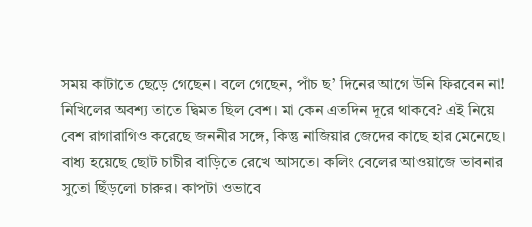সময় কাটাতে ছেড়ে গেছেন। বলে গেছেন, পাঁচ ছ’ দিনের আগে উনি ফিরবেন না!
নিখিলের অবশ্য তাতে দ্বিমত ছিল বেশ। মা কেন এতদিন দূরে থাকবে? এই নিয়ে বেশ রাগারাগিও করেছে জননীর সঙ্গে, কিন্তু নাজিয়ার জেদের কাছে হার মেনেছে। বাধ্য হয়েছে ছোট চাচীর বাড়িতে রেখে আসতে। কলিং বেলের আওয়াজে ভাবনার সুতো ছিঁড়লো চারুর। কাপটা ওভাবে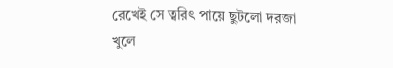রেখেই সে ত্বরিৎ পায়ে ছুটলো দরজা খুলে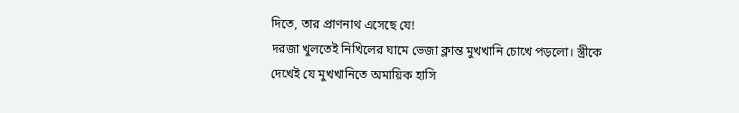দিতে, তার প্রাণনাথ এসেছে যে!
দরজা খুলতেই নিখিলের ঘামে ভেজা ক্লান্ত মুখখানি চোখে পড়লো। স্ত্রীকে দেখেই যে মুখখানিতে অমায়িক হাসি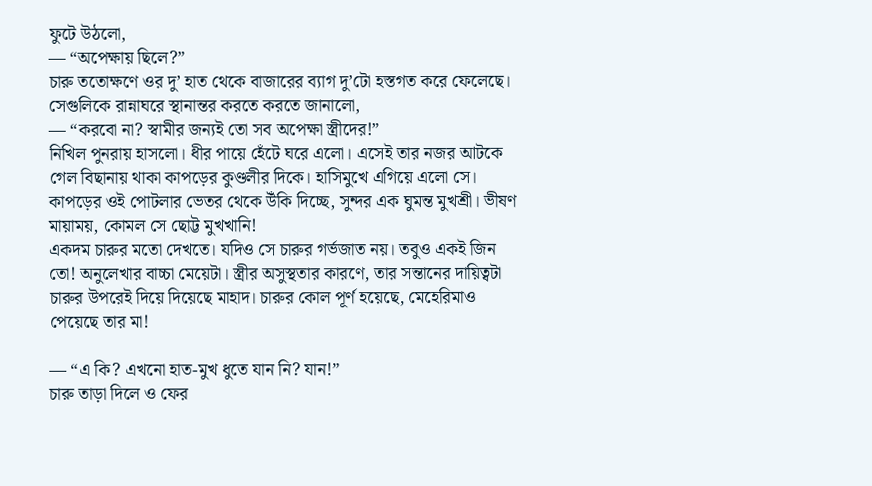ফুটে উঠলো,
— “অপেক্ষায় ছিলে?”
চারু ততোক্ষণে ওর দু’ হাত থেকে বাজারের ব্যাগ দু’টো হস্তগত করে ফেলেছে। সেগুলিকে রান্নাঘরে স্থানান্তর করতে করতে জানালো,
— “করবো না? স্বামীর জন্যই তো সব অপেক্ষা স্ত্রীদের!”
নিখিল পুনরায় হাসলো। ধীর পায়ে হেঁটে ঘরে এলো। এসেই তার নজর আটকে গেল বিছানায় থাকা কাপড়ের কুণ্ডলীর দিকে। হাসিমুখে এগিয়ে এলো সে। কাপড়ের ওই পোটলার ভেতর থেকে উঁকি দিচ্ছে, সুন্দর এক ঘুমন্ত মুখশ্রী। ভীষণ মায়াময়, কোমল সে ছোট্ট মুখখানি!
একদম চারুর মতো দেখতে। যদিও সে চারুর গর্ভজাত নয়। তবুও একই জিন তো! অনুলেখার বাচ্চা মেয়েটা। স্ত্রীর অসুস্থতার কারণে, তার সন্তানের দায়িত্বটা চারুর উপরেই দিয়ে দিয়েছে মাহাদ। চারুর কোল পূর্ণ হয়েছে, মেহেরিমাও পেয়েছে তার মা!

— “এ কি? এখনো হাত-মুখ ধুতে যান নি? যান!”
চারু তাড়া দিলে ও ফের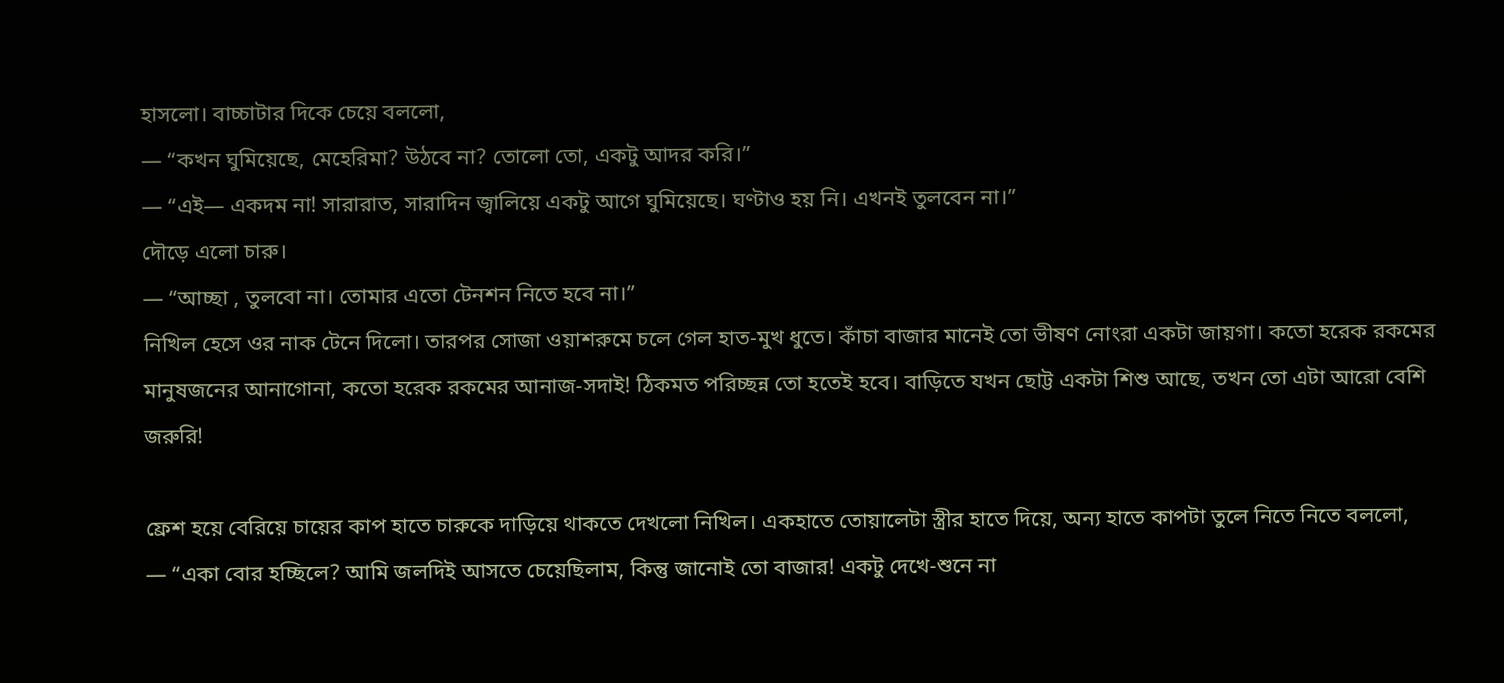হাসলো। বাচ্চাটার দিকে চেয়ে বললো,
— “কখন ঘুমিয়েছে, মেহেরিমা? উঠবে না? তোলো তো, একটু আদর করি।”
— “এই— একদম না! সারারাত, সারাদিন জ্বালিয়ে একটু আগে ঘুমিয়েছে। ঘণ্টাও হয় নি। এখনই তুলবেন না।”
দৌড়ে এলো চারু।
— “আচ্ছা , তুলবো না। তোমার এতো টেনশন নিতে হবে না।”
নিখিল হেসে ওর নাক টেনে দিলো। তারপর সোজা ওয়াশরুমে চলে গেল হাত-মুখ ধুতে। কাঁচা বাজার মানেই তো ভীষণ নোংরা একটা জায়গা। কতো হরেক রকমের মানুষজনের আনাগোনা, কতো হরেক রকমের আনাজ-সদাই! ঠিকমত পরিচ্ছন্ন তো হতেই হবে। বাড়িতে যখন ছোট্ট একটা শিশু আছে, তখন তো এটা আরো বেশি জরুরি!

ফ্রেশ হয়ে বেরিয়ে চায়ের কাপ হাতে চারুকে দাড়িয়ে থাকতে দেখলো নিখিল। একহাতে তোয়ালেটা স্ত্রীর হাতে দিয়ে, অন্য হাতে কাপটা তুলে নিতে নিতে বললো,
— “একা বোর হচ্ছিলে? আমি জলদিই আসতে চেয়েছিলাম, কিন্তু জানোই তো বাজার! একটু দেখে-শুনে না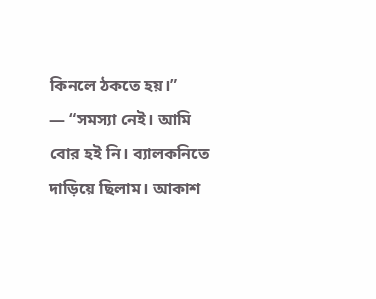কিনলে ঠকতে হয়।”
— “সমস্যা নেই। আমি বোর হই নি। ব্যালকনিতে দাড়িয়ে ছিলাম। আকাশ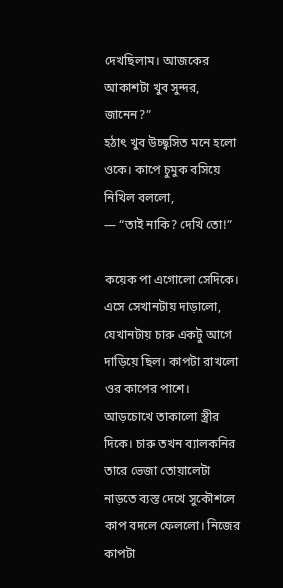দেখছিলাম। আজকের আকাশটা খুব সুন্দর, জানেন?”
হঠাৎ খুব উচ্ছ্বসিত মনে হলো ওকে। কাপে চুমুক বসিয়ে নিখিল বললো,
— “তাই নাকি? দেখি তো!”

কয়েক পা এগোলো সেদিকে। এসে সেখানটায় দাড়ালো, যেখানটায় চারু একটু আগে দাড়িয়ে ছিল। কাপটা রাখলো ওর কাপের পাশে। আড়চোখে তাকালো স্ত্রীর দিকে। চারু তখন ব্যালকনির তারে ভেজা তোয়ালেটা নাড়তে ব্যস্ত দেখে সুকৌশলে কাপ বদলে ফেললো। নিজের কাপটা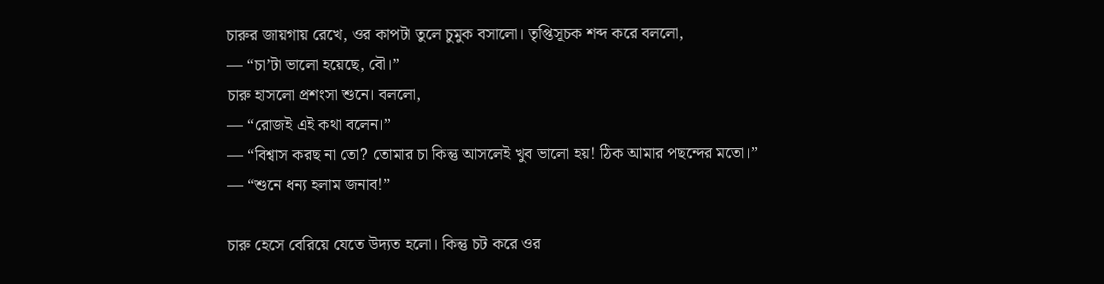চারুর জায়গায় রেখে, ওর কাপটা তুলে চুমুক বসালো। তৃপ্তিসূচক শব্দ করে বললো,
— “চা’টা ভালো হয়েছে, বৌ।”
চারু হাসলো প্রশংসা শুনে। বললো,
— “রোজই এই কথা বলেন।”
— “বিশ্বাস করছ না তো? তোমার চা কিন্তু আসলেই খুব ভালো হয়! ঠিক আমার পছন্দের মতো।”
— “শুনে ধন্য হলাম জনাব!”

চারু হেসে বেরিয়ে যেতে উদ্যত হলো। কিন্তু চট করে ওর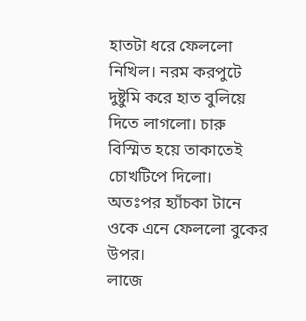হাতটা ধরে ফেললো নিখিল। নরম করপুটে দুষ্টুমি করে হাত বুলিয়ে দিতে লাগলো। চারু বিস্মিত হয়ে তাকাতেই চোখটিপে দিলো। অতঃপর হ্যাঁচকা টানে ওকে এনে ফেললো বুকের উপর।
লাজে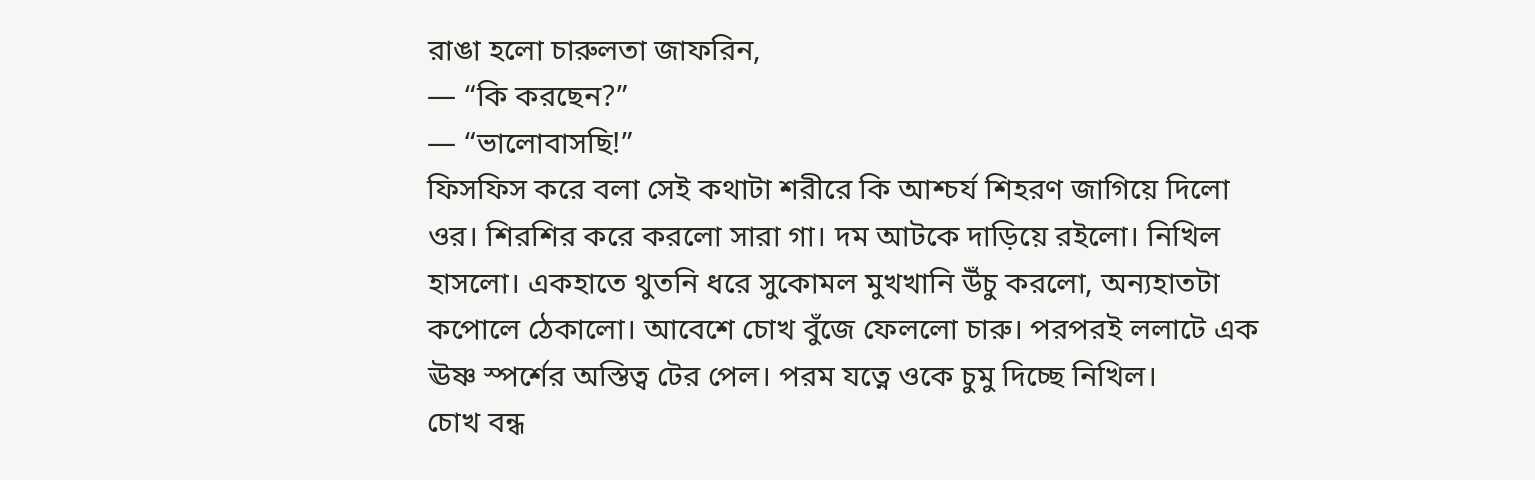রাঙা হলো চারুলতা জাফরিন,
— “কি করছেন?”
— “ভালোবাসছি!”
ফিসফিস করে বলা সেই কথাটা শরীরে কি আশ্চর্য শিহরণ জাগিয়ে দিলো ওর। শিরশির করে করলো সারা গা। দম আটকে দাড়িয়ে রইলো। নিখিল হাসলো। একহাতে থুতনি ধরে সুকোমল মুখখানি উঁচু করলো, অন্যহাতটা কপোলে ঠেকালো। আবেশে চোখ বুঁজে ফেললো চারু। পরপরই ললাটে এক ঊষ্ণ স্পর্শের অস্তিত্ব টের পেল। পরম যত্নে ওকে চুমু দিচ্ছে নিখিল।
চোখ বন্ধ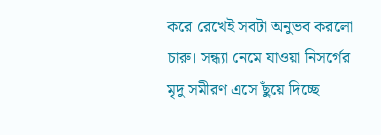করে রেখেই সবটা অনুভব করলো চারু। সন্ধ্যা নেমে যাওয়া নিসর্গের মৃদু সমীরণ এসে ছুঁয়ে দিচ্ছে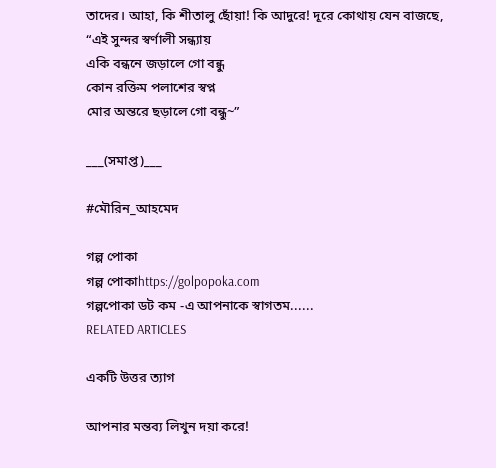তাদের। আহা, কি শীতালু ছোঁয়া! কি আদুরে! দূরে কোথায় যেন বাজছে,
“এই সুন্দর স্বর্ণালী সন্ধ্যায়
একি বন্ধনে জড়ালে গো বন্ধু
কোন রক্তিম পলাশের স্বপ্ন
মোর অন্তরে ছড়ালে গো বন্ধু~”

___(সমাপ্ত)___

#মৌরিন_আহমেদ

গল্প পোকা
গল্প পোকাhttps://golpopoka.com
গল্পপোকা ডট কম -এ আপনাকে স্বাগতম......
RELATED ARTICLES

একটি উত্তর ত্যাগ

আপনার মন্তব্য লিখুন দয়া করে!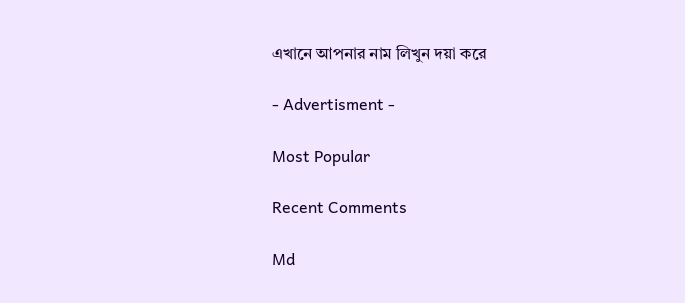এখানে আপনার নাম লিখুন দয়া করে

- Advertisment -

Most Popular

Recent Comments

Md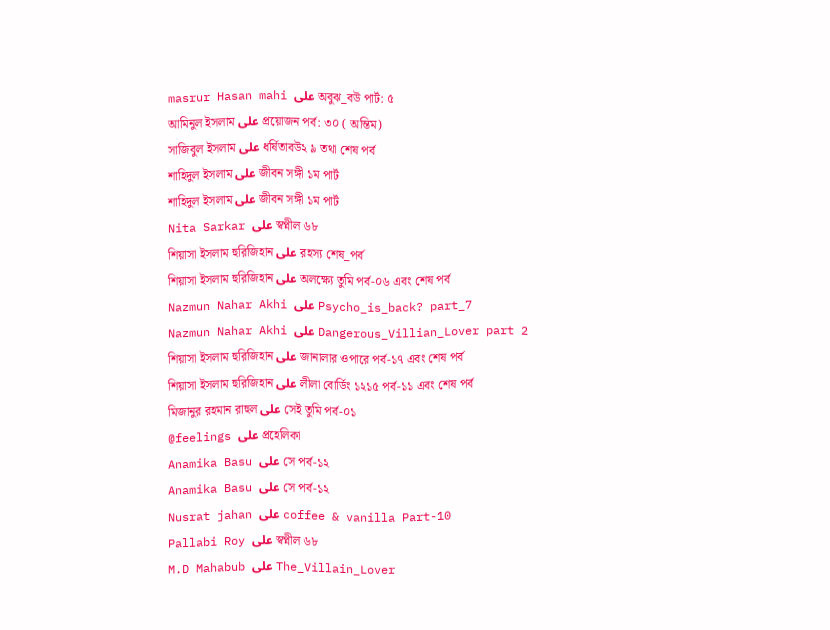masrur Hasan mahi على অবুঝ_বউ পার্ট: ৫
আমিনুল ইসলাম على প্রয়োজন পর্ব: ৩০ ( অন্তিম)
সাজিবুল ইসলাম على ধর্ষিতাবউ২ ৯ তথা শেষ পর্ব
শাহিদুল ইসলাম على জীবন সঙ্গী ১ম পার্ট
শাহিদুল ইসলাম على জীবন সঙ্গী ১ম পার্ট
Nita Sarkar على স্বপ্নীল ৬৮
শিয়াসা ইসলাম হুরিজিহান على রহস্য শেষ_পর্ব
শিয়াসা ইসলাম হুরিজিহান على অলক্ষ্যে তুমি পর্ব-০৬ এবং শেষ পর্ব
Nazmun Nahar Akhi على Psycho_is_back? part_7
Nazmun Nahar Akhi على Dangerous_Villian_Lover part 2
শিয়াসা ইসলাম হুরিজিহান على জানালার ওপারে পর্ব-১৭ এবং শেষ পর্ব
শিয়াসা ইসলাম হুরিজিহান على লীলা বোর্ডিং ১২১৫ পর্ব-১১ এবং শেষ পর্ব
মিজানুর রহমান রাহুল على সেই তুমি পর্ব-০১
@feelings على প্রহেলিকা
Anamika Basu على সে পর্ব-১২
Anamika Basu على সে পর্ব-১২
Nusrat jahan على coffee & vanilla Part-10
Pallabi Roy على স্বপ্নীল ৬৮
M.D Mahabub على The_Villain_Lover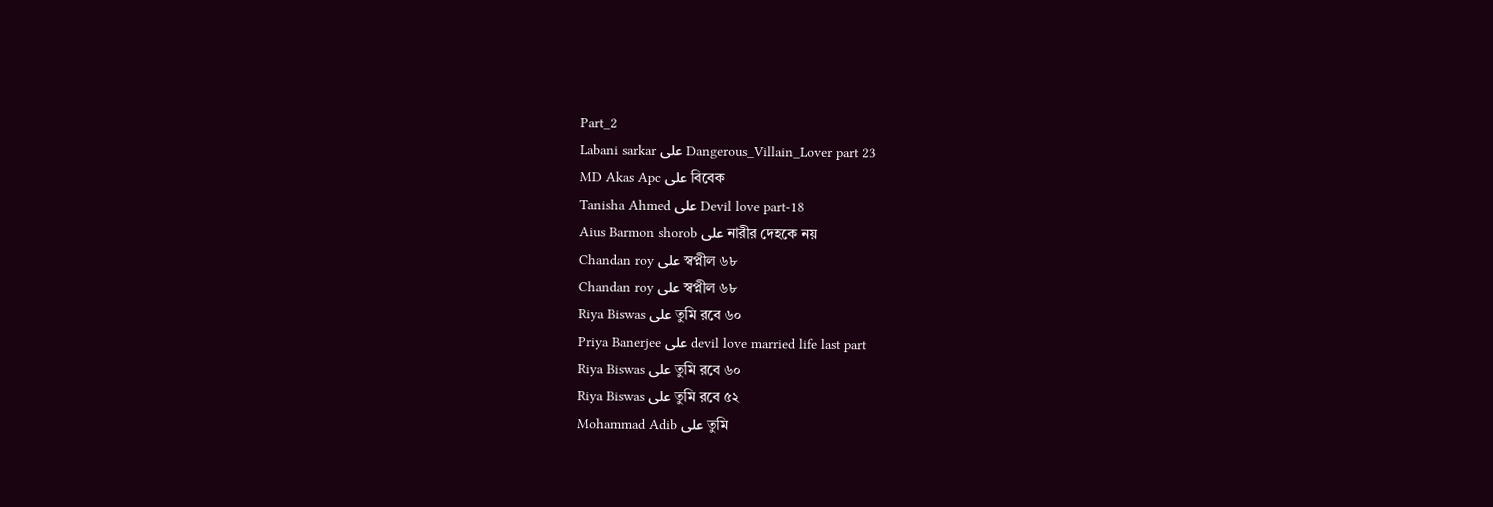Part_2
Labani sarkar على Dangerous_Villain_Lover part 23
MD Akas Apc على বিবেক
Tanisha Ahmed على Devil love part-18
Aius Barmon shorob على নারীর দেহকে নয়
Chandan roy على স্বপ্নীল ৬৮
Chandan roy على স্বপ্নীল ৬৮
Riya Biswas على তুমি রবে ৬০
Priya Banerjee على devil love married life last part
Riya Biswas على তুমি রবে ৬০
Riya Biswas على তুমি রবে ৫২
Mohammad Adib على তুমি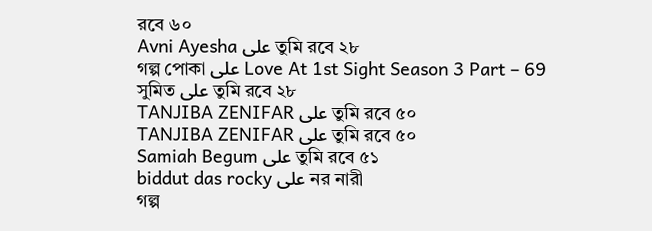রবে ৬০
Avni Ayesha على তুমি রবে ২৮
গল্প পোকা على Love At 1st Sight Season 3 Part – 69
সুমিত على তুমি রবে ২৮
TANJIBA ZENIFAR على তুমি রবে ৫০
TANJIBA ZENIFAR على তুমি রবে ৫০
Samiah Begum على তুমি রবে ৫১
biddut das rocky على নর নারী
গল্প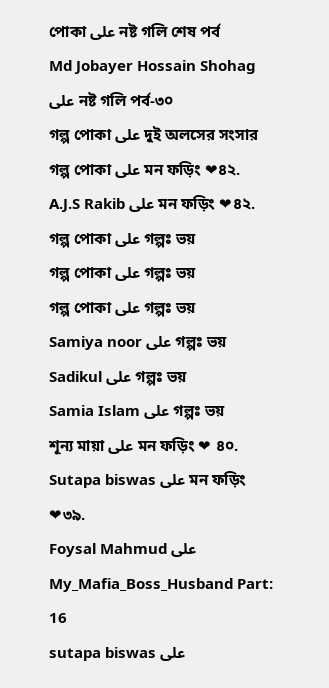পোকা على নষ্ট গলি শেষ পর্ব
Md Jobayer Hossain Shohag على নষ্ট গলি পর্ব-৩০
গল্প পোকা على দুই অলসের সংসার
গল্প পোকা على মন ফড়িং ❤৪২.
A.J.S Rakib على মন ফড়িং ❤৪২.
গল্প পোকা على গল্পঃ ভয়
গল্প পোকা على গল্পঃ ভয়
গল্প পোকা على গল্পঃ ভয়
Samiya noor على গল্পঃ ভয়
Sadikul على গল্পঃ ভয়
Samia Islam على গল্পঃ ভয়
শূন্য মায়া على মন ফড়িং ❤ ৪০.
Sutapa biswas على মন ফড়িং ❤৩৯.
Foysal Mahmud على My_Mafia_Boss_Husband Part: 16
sutapa biswas على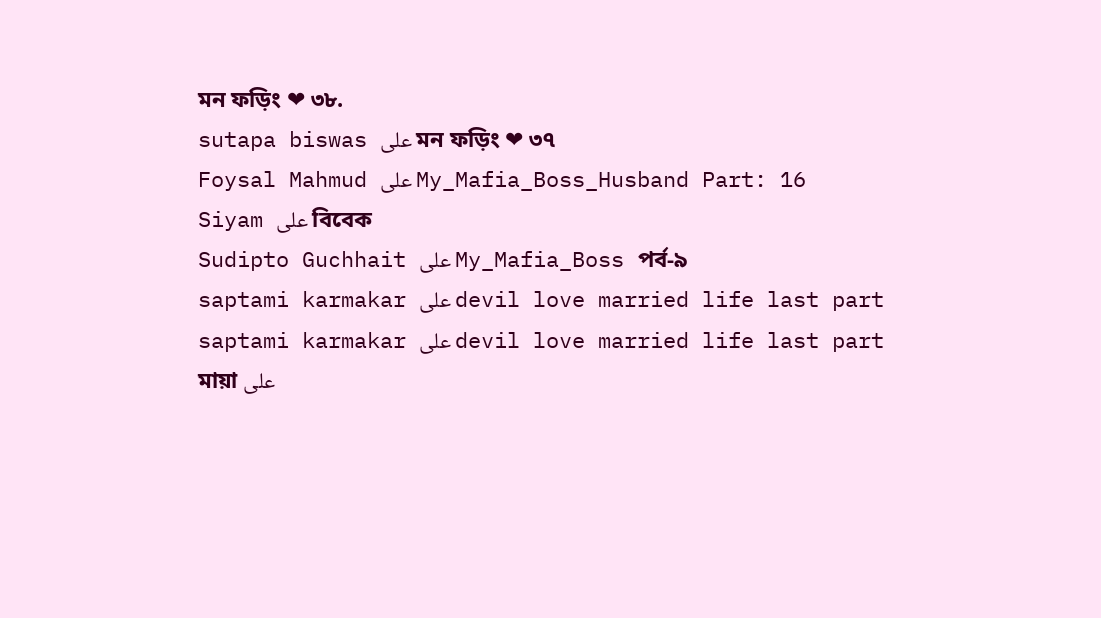মন ফড়িং ❤ ৩৮.
sutapa biswas على মন ফড়িং ❤ ৩৭
Foysal Mahmud على My_Mafia_Boss_Husband Part: 16
Siyam على বিবেক
Sudipto Guchhait على My_Mafia_Boss পর্ব-৯
saptami karmakar على devil love married life last part
saptami karmakar على devil love married life last part
মায়া على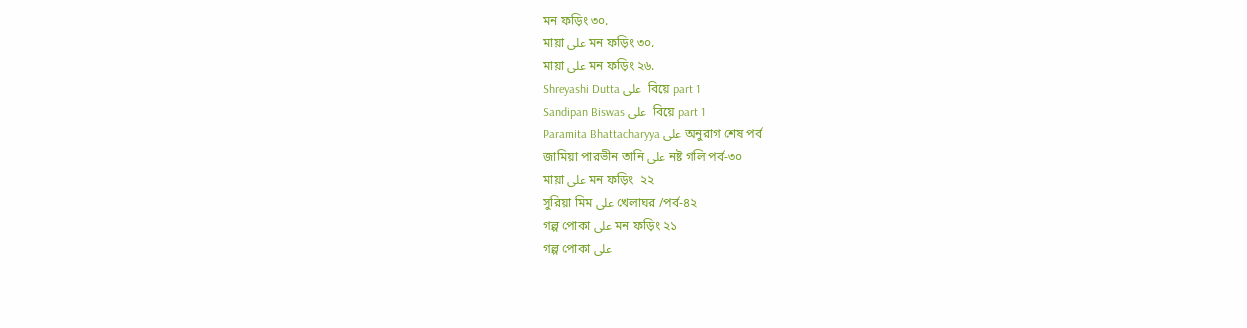মন ফড়িং ৩০.
মায়া على মন ফড়িং ৩০.
মায়া على মন ফড়িং ২৬.
Shreyashi Dutta على  বিয়ে part 1
Sandipan Biswas على  বিয়ে part 1
Paramita Bhattacharyya على অনুরাগ শেষ পর্ব
জামিয়া পারভীন তানি على নষ্ট গলি পর্ব-৩০
মায়া على মন ফড়িং  ২২
সুরিয়া মিম على খেলাঘর /পর্ব-৪২
গল্প পোকা على মন ফড়িং ২১
গল্প পোকা على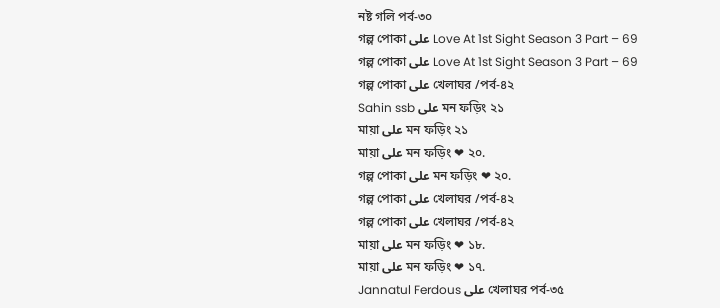নষ্ট গলি পর্ব-৩০
গল্প পোকা على Love At 1st Sight Season 3 Part – 69
গল্প পোকা على Love At 1st Sight Season 3 Part – 69
গল্প পোকা على খেলাঘর /পর্ব-৪২
Sahin ssb على মন ফড়িং ২১
মায়া على মন ফড়িং ২১
মায়া على মন ফড়িং ❤ ২০.
গল্প পোকা على মন ফড়িং ❤ ২০.
গল্প পোকা على খেলাঘর /পর্ব-৪২
গল্প পোকা على খেলাঘর /পর্ব-৪২
মায়া على মন ফড়িং ❤ ১৮.
মায়া على মন ফড়িং ❤ ১৭.
Jannatul Ferdous على খেলাঘর পর্ব-৩৫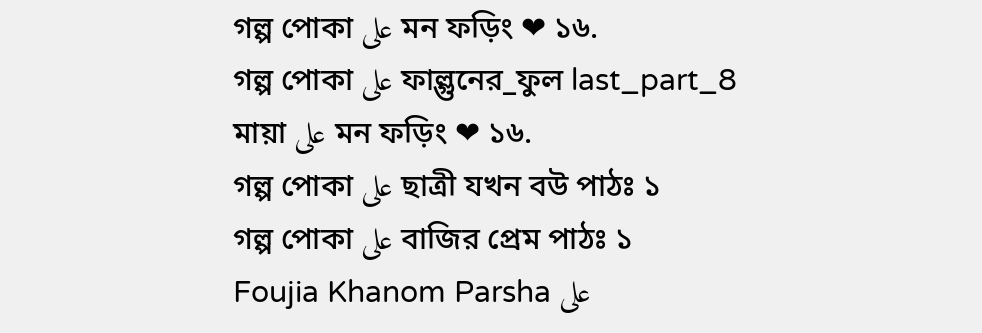গল্প পোকা على মন ফড়িং ❤ ১৬.
গল্প পোকা على ফাল্গুনের_ফুল last_part_8
মায়া على মন ফড়িং ❤ ১৬.
গল্প পোকা على ছাত্রী যখন বউ পাঠঃ ১
গল্প পোকা على বাজির প্রেম পাঠঃ ১
Foujia Khanom Parsha على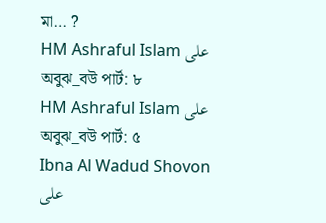মা… ?
HM Ashraful Islam على অবুঝ_বউ পার্ট: ৮
HM Ashraful Islam على অবুঝ_বউ পার্ট: ৫
Ibna Al Wadud Shovon على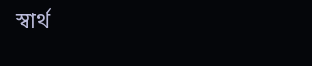স্বার্থ